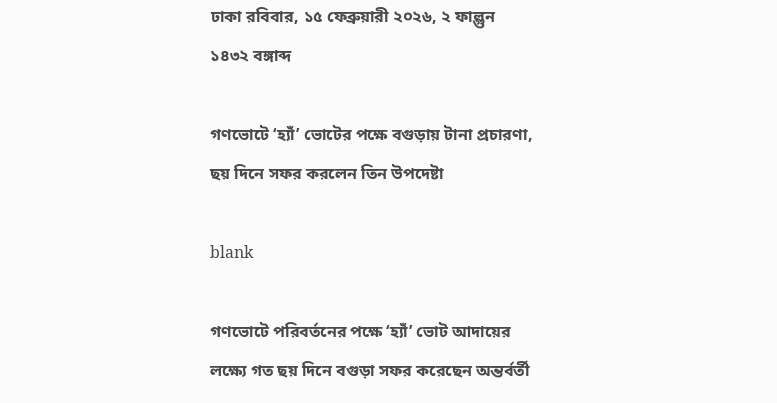ঢাকা রবিবার, ১৫ ফেব্রুয়ারী ২০২৬, ২ ফাল্গুন ১৪৩২ বঙ্গাব্দ

গণভোটে ‘হ্যাঁ’ ভোটের পক্ষে বগুড়ায় টানা প্রচারণা, ছয় দিনে সফর করলেন তিন উপদেষ্টা

blank

গণভোটে পরিবর্তনের পক্ষে ‘হ্যাঁ’ ভোট আদায়ের লক্ষ্যে গত ছয় দিনে বগুড়া সফর করেছেন অন্তর্বর্তী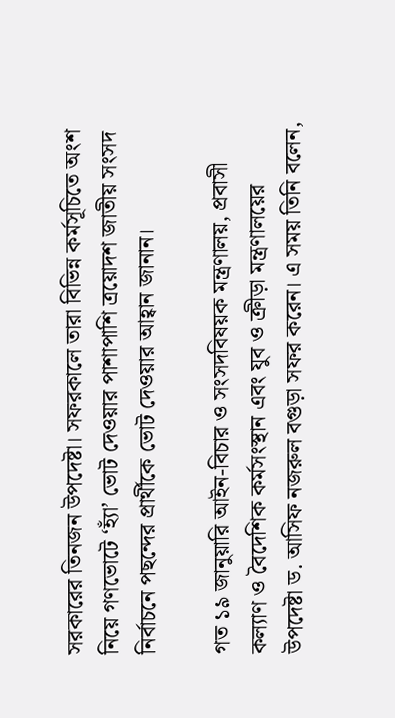সরকারের তিনজন উপদেষ্টা। সফরকালে তারা বিভিন্ন কর্মসূচিতে অংশ নিয়ে গণভোটে ‘হ্যাঁ’ ভোট দেওয়ার পাশাপাশি ত্রয়োদশ জাতীয় সংসদ নির্বাচনে পছন্দের প্রার্থীকে ভোট দেওয়ার আহ্বান জানান।

গত ১৯ জানুয়ারি আইন-বিচার ও সংসদবিষয়ক মন্ত্রণালয়, প্রবাসী কল্যাণ ও বৈদেশিক কর্মসংস্থান এবং যুব ও ক্রীড়া মন্ত্রণালয়ের উপদেষ্টা ড. আসিফ নজরুল বগুড়া সফর করেন। এ সময় তিনি বলেন,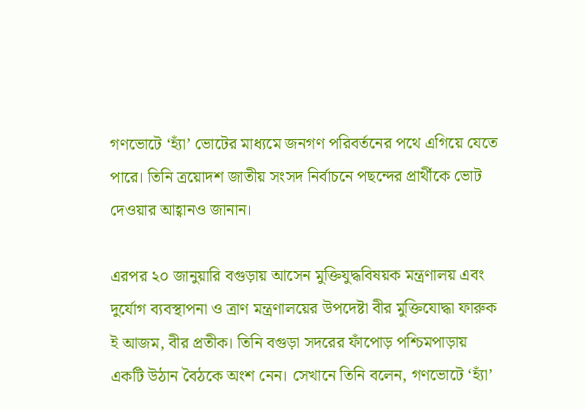গণভোটে ‘হ্যাঁ’ ভোটের মাধ্যমে জনগণ পরিবর্তনের পথে এগিয়ে যেতে পারে। তিনি ত্রয়োদশ জাতীয় সংসদ নির্বাচনে পছন্দের প্রার্থীকে ভোট দেওয়ার আহ্বানও জানান।

এরপর ২০ জানুয়ারি বগুড়ায় আসেন মুক্তিযুদ্ধবিষয়ক মন্ত্রণালয় এবং দুর্যোগ ব্যবস্থাপনা ও ত্রাণ মন্ত্রণালয়ের উপদেষ্টা বীর মুক্তিযোদ্ধা ফারুক ই আজম, বীর প্রতীক। তিনি বগুড়া সদরের ফাঁপোড় পশ্চিমপাড়ায় একটি উঠান বৈঠকে অংশ নেন। সেখানে তিনি বলেন, গণভোটে ‘হ্যাঁ’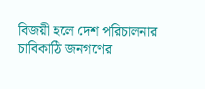বিজয়ী হলে দেশ পরিচালনার চাবিকাঠি জনগণের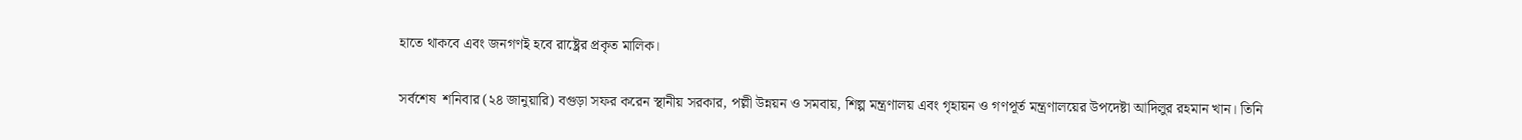হাতে থাকবে এবং জনগণই হবে রাষ্ট্রের প্রকৃত মালিক।

সর্বশেষ  শনিবার (২৪ জানুয়ারি) বগুড়া সফর করেন স্থানীয় সরকার, পল্লী উন্নয়ন ও সমবায়, শিল্প মন্ত্রণালয় এবং গৃহায়ন ও গণপূর্ত মন্ত্রণালয়ের উপদেষ্টা আদিলুর রহমান খান। তিনি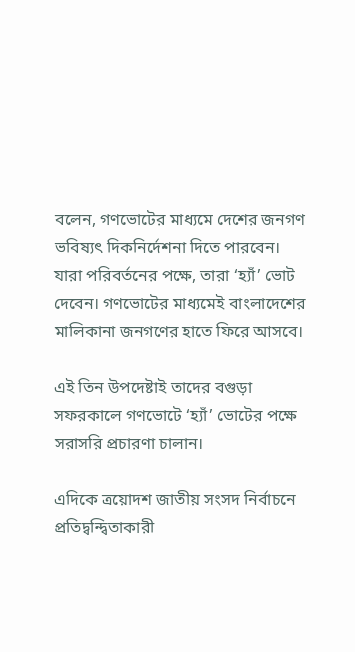বলেন, গণভোটের মাধ্যমে দেশের জনগণ ভবিষ্যৎ দিকনির্দেশনা দিতে পারবেন। যারা পরিবর্তনের পক্ষে, তারা ‘হ্যাঁ’ ভোট দেবেন। গণভোটের মাধ্যমেই বাংলাদেশের মালিকানা জনগণের হাতে ফিরে আসবে।

এই তিন উপদেষ্টাই তাদের বগুড়া সফরকালে গণভোটে ‘হ্যাঁ’ ভোটের পক্ষে সরাসরি প্রচারণা চালান।

এদিকে ত্রয়োদশ জাতীয় সংসদ নির্বাচনে প্রতিদ্বন্দ্বিতাকারী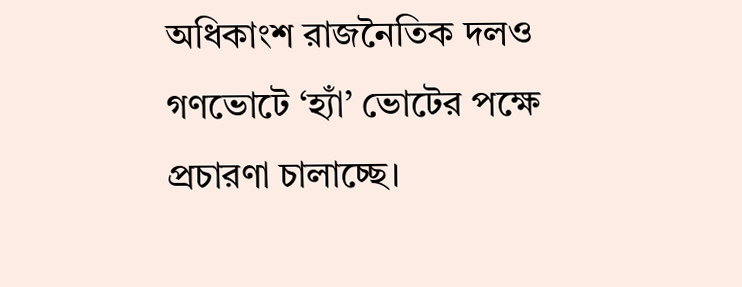অধিকাংশ রাজনৈতিক দলও গণভোটে ‘হ্যাঁ’ ভোটের পক্ষে প্রচারণা চালাচ্ছে।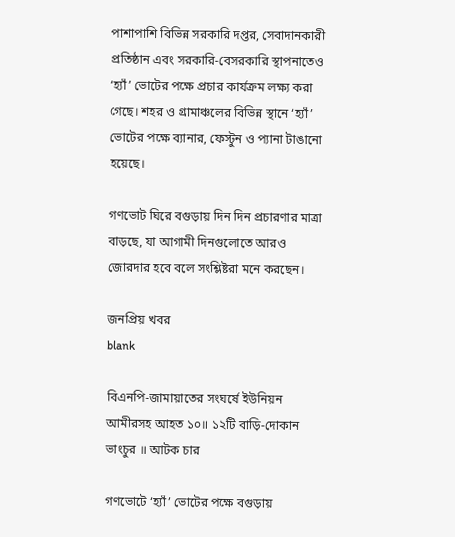পাশাপাশি বিভিন্ন সরকারি দপ্তর, সেবাদানকারী প্রতিষ্ঠান এবং সরকারি-বেসরকারি স্থাপনাতেও ‘হ্যাঁ’ ভোটের পক্ষে প্রচার কার্যক্রম লক্ষ্য করা গেছে। শহর ও গ্রামাঞ্চলের বিভিন্ন স্থানে ‘হ্যাঁ’ ভোটের পক্ষে ব্যানার, ফেস্টুন ও প্যানা টাঙানো হয়েছে।

গণভোট ঘিরে বগুড়ায় দিন দিন প্রচারণার মাত্রা বাড়ছে, যা আগামী দিনগুলোতে আরও জোরদার হবে বলে সংশ্লিষ্টরা মনে করছেন।

জনপ্রিয় খবর
blank

বিএনপি-জামায়াতের সংঘর্ষে ইউনিয়ন আমীরসহ আহত ১০॥ ১২টি বাড়ি-দোকান ভাংচুর ॥ আটক চার

গণভোটে ‘হ্যাঁ’ ভোটের পক্ষে বগুড়ায়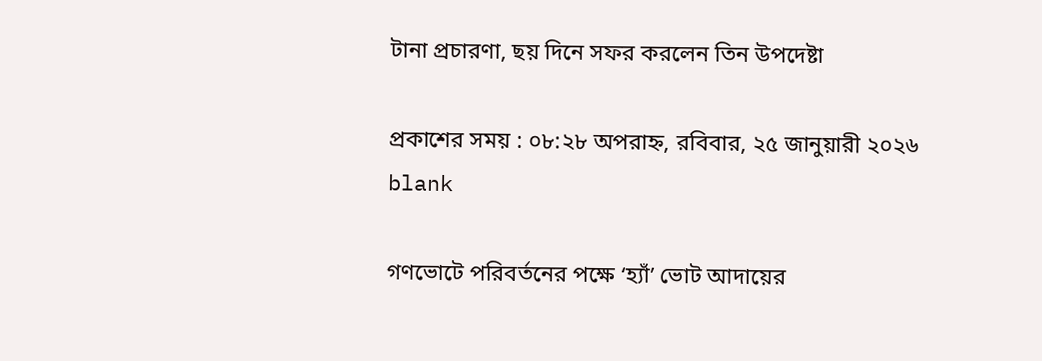টানা প্রচারণা, ছয় দিনে সফর করলেন তিন উপদেষ্টা

প্রকাশের সময় : ০৮:২৮ অপরাহ্ন, রবিবার, ২৫ জানুয়ারী ২০২৬
blank

গণভোটে পরিবর্তনের পক্ষে ‘হ্যাঁ’ ভোট আদায়ের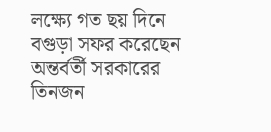লক্ষ্যে গত ছয় দিনে বগুড়া সফর করেছেন অন্তর্বর্তী সরকারের তিনজন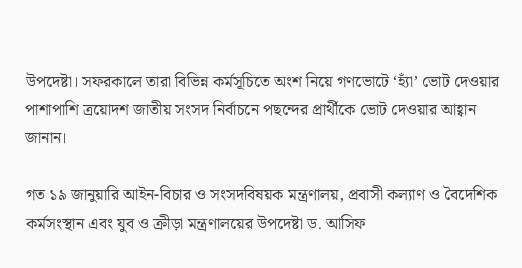উপদেষ্টা। সফরকালে তারা বিভিন্ন কর্মসূচিতে অংশ নিয়ে গণভোটে ‘হ্যাঁ’ ভোট দেওয়ার পাশাপাশি ত্রয়োদশ জাতীয় সংসদ নির্বাচনে পছন্দের প্রার্থীকে ভোট দেওয়ার আহ্বান জানান।

গত ১৯ জানুয়ারি আইন-বিচার ও সংসদবিষয়ক মন্ত্রণালয়, প্রবাসী কল্যাণ ও বৈদেশিক কর্মসংস্থান এবং যুব ও ক্রীড়া মন্ত্রণালয়ের উপদেষ্টা ড. আসিফ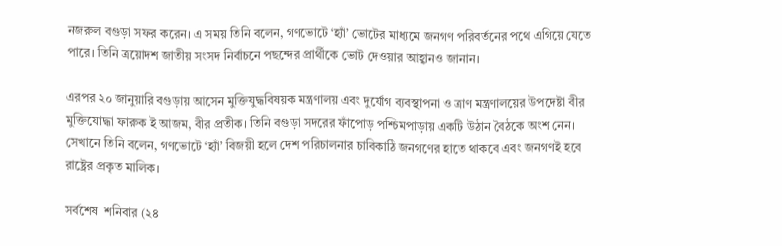নজরুল বগুড়া সফর করেন। এ সময় তিনি বলেন, গণভোটে ‘হ্যাঁ’ ভোটের মাধ্যমে জনগণ পরিবর্তনের পথে এগিয়ে যেতে পারে। তিনি ত্রয়োদশ জাতীয় সংসদ নির্বাচনে পছন্দের প্রার্থীকে ভোট দেওয়ার আহ্বানও জানান।

এরপর ২০ জানুয়ারি বগুড়ায় আসেন মুক্তিযুদ্ধবিষয়ক মন্ত্রণালয় এবং দুর্যোগ ব্যবস্থাপনা ও ত্রাণ মন্ত্রণালয়ের উপদেষ্টা বীর মুক্তিযোদ্ধা ফারুক ই আজম, বীর প্রতীক। তিনি বগুড়া সদরের ফাঁপোড় পশ্চিমপাড়ায় একটি উঠান বৈঠকে অংশ নেন। সেখানে তিনি বলেন, গণভোটে ‘হ্যাঁ’ বিজয়ী হলে দেশ পরিচালনার চাবিকাঠি জনগণের হাতে থাকবে এবং জনগণই হবে রাষ্ট্রের প্রকৃত মালিক।

সর্বশেষ  শনিবার (২৪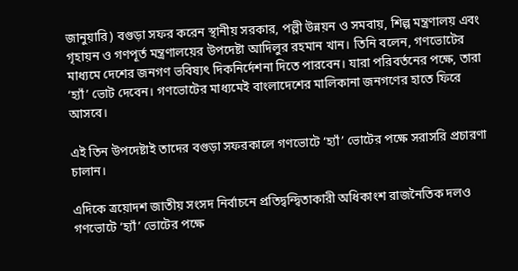জানুয়ারি) বগুড়া সফর করেন স্থানীয় সরকার, পল্লী উন্নয়ন ও সমবায়, শিল্প মন্ত্রণালয় এবং গৃহায়ন ও গণপূর্ত মন্ত্রণালয়ের উপদেষ্টা আদিলুর রহমান খান। তিনি বলেন, গণভোটের মাধ্যমে দেশের জনগণ ভবিষ্যৎ দিকনির্দেশনা দিতে পারবেন। যারা পরিবর্তনের পক্ষে, তারা ‘হ্যাঁ’ ভোট দেবেন। গণভোটের মাধ্যমেই বাংলাদেশের মালিকানা জনগণের হাতে ফিরে আসবে।

এই তিন উপদেষ্টাই তাদের বগুড়া সফরকালে গণভোটে ‘হ্যাঁ’ ভোটের পক্ষে সরাসরি প্রচারণা চালান।

এদিকে ত্রয়োদশ জাতীয় সংসদ নির্বাচনে প্রতিদ্বন্দ্বিতাকারী অধিকাংশ রাজনৈতিক দলও গণভোটে ‘হ্যাঁ’ ভোটের পক্ষে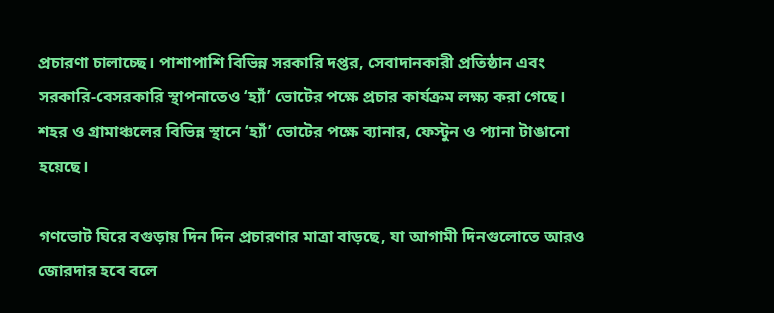প্রচারণা চালাচ্ছে। পাশাপাশি বিভিন্ন সরকারি দপ্তর, সেবাদানকারী প্রতিষ্ঠান এবং সরকারি-বেসরকারি স্থাপনাতেও ‘হ্যাঁ’ ভোটের পক্ষে প্রচার কার্যক্রম লক্ষ্য করা গেছে। শহর ও গ্রামাঞ্চলের বিভিন্ন স্থানে ‘হ্যাঁ’ ভোটের পক্ষে ব্যানার, ফেস্টুন ও প্যানা টাঙানো হয়েছে।

গণভোট ঘিরে বগুড়ায় দিন দিন প্রচারণার মাত্রা বাড়ছে, যা আগামী দিনগুলোতে আরও জোরদার হবে বলে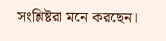সংশ্লিষ্টরা মনে করছেন।